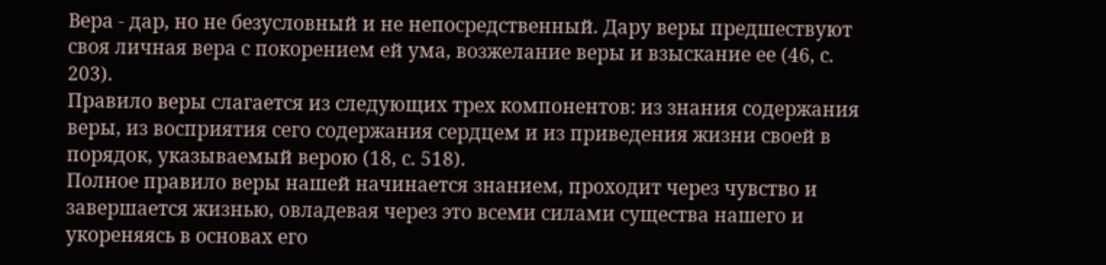Вера - дар, но не безусловный и не непосредственный. Дару веры предшествуют своя личная вера с покорением ей ума, возжелание веры и взыскание ее (46, с. 203).
Правило веры слагается из следующих трех компонентов: из знания содержания веры, из восприятия сего содержания сердцем и из приведения жизни своей в порядок, указываемый верою (18, с. 518).
Полное правило веры нашей начинается знанием, проходит через чувство и завершается жизнью, овладевая через это всеми силами существа нашего и укореняясь в основах его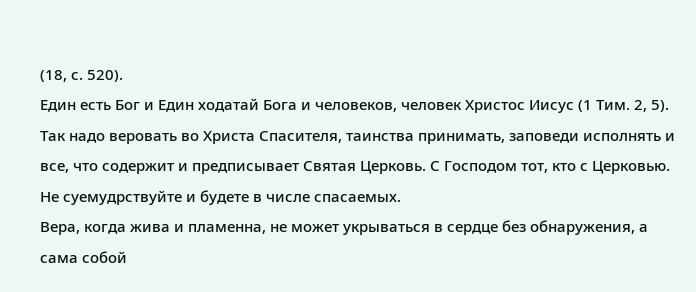(18, с. 520).
Един есть Бог и Един ходатай Бога и человеков, человек Христос Иисус (1 Тим. 2, 5). Так надо веровать во Христа Спасителя, таинства принимать, заповеди исполнять и все, что содержит и предписывает Святая Церковь. С Господом тот, кто с Церковью. Не суемудрствуйте и будете в числе спасаемых.
Вера, когда жива и пламенна, не может укрываться в сердце без обнаружения, а сама собой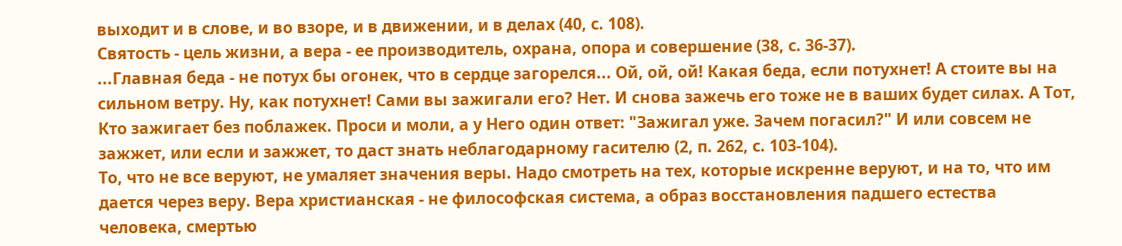выходит и в слове, и во взоре, и в движении, и в делах (40, с. 108).
Святость - цель жизни, а вера - ее производитель, охрана, опора и совершение (38, с. 36-37).
...Главная беда - не потух бы огонек, что в сердце загорелся... Ой, ой, ой! Какая беда, если потухнет! А стоите вы на сильном ветру. Ну, как потухнет! Сами вы зажигали его? Нет. И снова зажечь его тоже не в ваших будет силах. А Тот, Кто зажигает без поблажек. Проси и моли, а у Него один ответ: "Зажигал уже. Зачем погасил?" И или совсем не зажжет, или если и зажжет, то даст знать неблагодарному гасителю (2, п. 262, с. 103-104).
То, что не все веруют, не умаляет значения веры. Надо смотреть на тех, которые искренне веруют, и на то, что им дается через веру. Вера христианская - не философская система, а образ восстановления падшего естества человека, смертью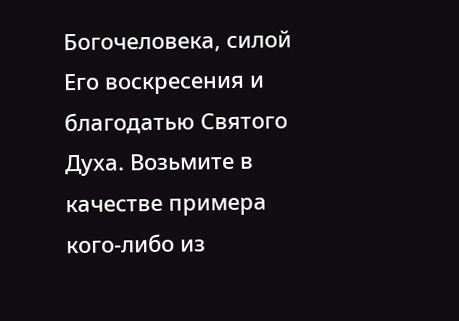Богочеловека, силой Его воскресения и благодатью Святого Духа. Возьмите в качестве примера кого-либо из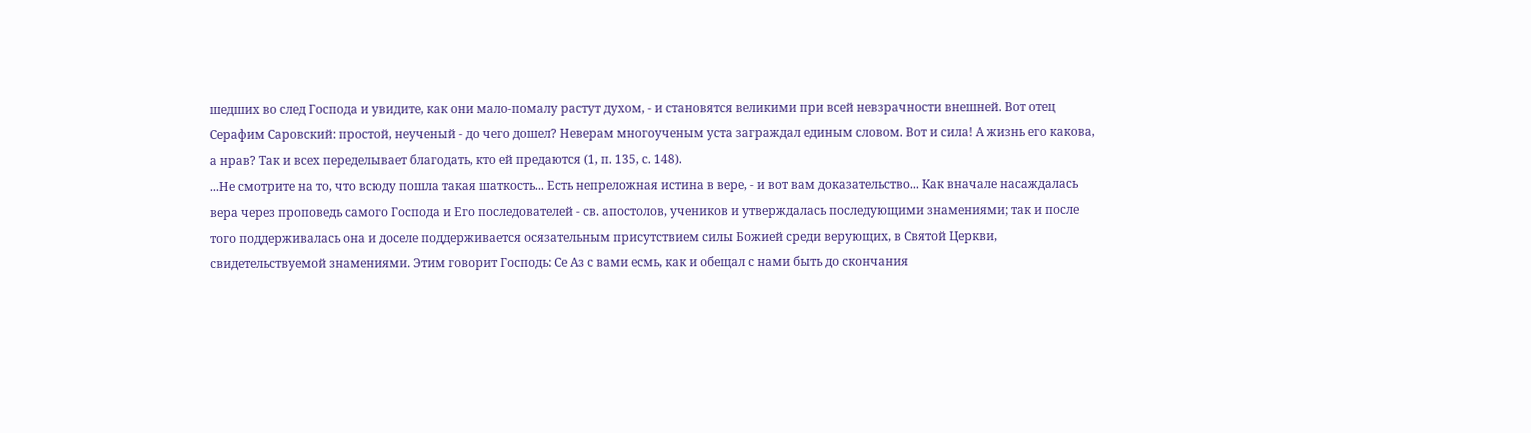шедших во след Господа и увидите, как они мало-помалу растут духом, - и становятся великими при всей невзрачности внешней. Вот отец Серафим Саровский: простой, неученый - до чего дошел? Неверам многоученым уста заграждал единым словом. Вот и сила! А жизнь его какова, а нрав? Так и всех переделывает благодать, кто ей предаются (1, п. 135, с. 148).
...Не смотрите на то, что всюду пошла такая шаткость... Есть непреложная истина в вере, - и вот вам доказательство... Как вначале насаждалась вера через проповедь самого Господа и Его последователей - св. апостолов, учеников и утверждалась последующими знамениями; так и после того поддерживалась она и доселе поддерживается осязательным присутствием силы Божией среди верующих, в Святой Церкви, свидетельствуемой знамениями. Этим говорит Господь: Се Аз с вами есмь, как и обещал с нами быть до скончания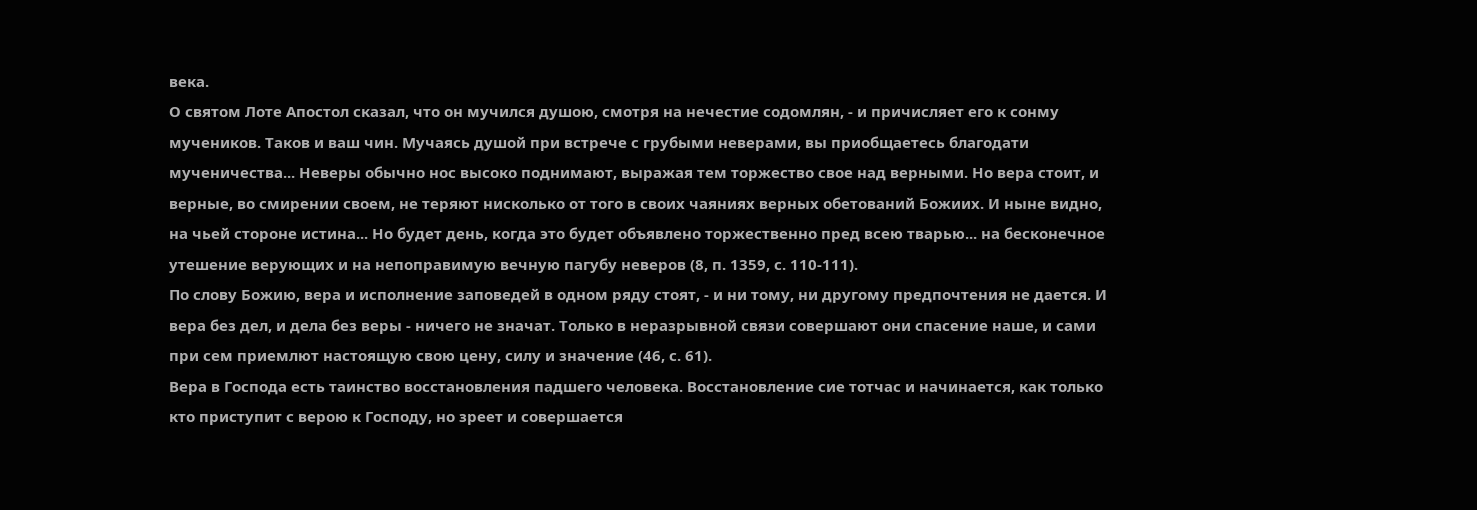века.
О святом Лоте Апостол сказал, что он мучился душою, смотря на нечестие содомлян, - и причисляет его к сонму мучеников. Таков и ваш чин. Мучаясь душой при встрече с грубыми неверами, вы приобщаетесь благодати мученичества... Неверы обычно нос высоко поднимают, выражая тем торжество свое над верными. Но вера стоит, и верные, во смирении своем, не теряют нисколько от того в своих чаяниях верных обетований Божиих. И ныне видно, на чьей стороне истина... Но будет день, когда это будет объявлено торжественно пред всею тварью... на бесконечное утешение верующих и на непоправимую вечную пагубу неверов (8, п. 1359, с. 110-111).
По слову Божию, вера и исполнение заповедей в одном ряду стоят, - и ни тому, ни другому предпочтения не дается. И вера без дел, и дела без веры - ничего не значат. Только в неразрывной связи совершают они спасение наше, и сами при сем приемлют настоящую свою цену, силу и значение (46, с. 61).
Вера в Господа есть таинство восстановления падшего человека. Восстановление сие тотчас и начинается, как только кто приступит с верою к Господу, но зреет и совершается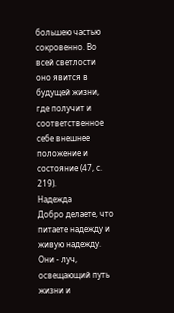большею частью сокровенно. Во всей светлости оно явится в будущей жизни, где получит и соответственное себе внешнее положение и состояние (47, с. 219).
Надежда
Добро делаете, что питаете надежду и живую надежду. Они - луч, освещающий путь жизни и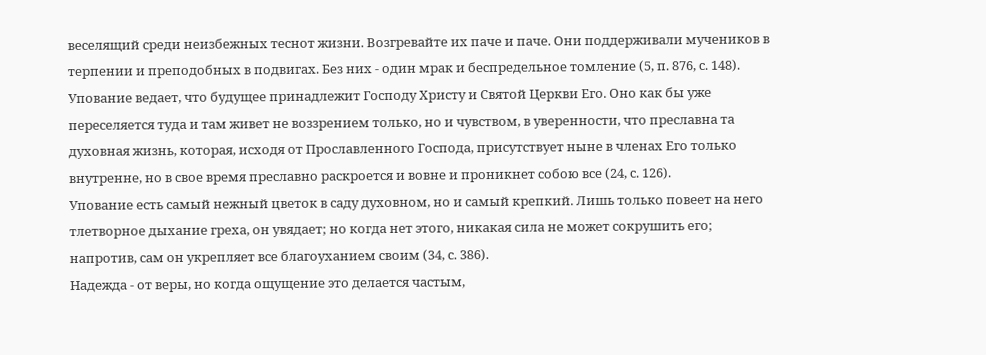веселящий среди неизбежных теснот жизни. Возгревайте их паче и паче. Они поддерживали мучеников в терпении и преподобных в подвигах. Без них - один мрак и беспредельное томление (5, п. 876, с. 148).
Упование ведает, что будущее принадлежит Господу Христу и Святой Церкви Его. Оно как бы уже переселяется туда и там живет не воззрением только, но и чувством, в уверенности, что преславна та духовная жизнь, которая, исходя от Прославленного Господа, присутствует ныне в членах Его только внутренне, но в свое время преславно раскроется и вовне и проникнет собою все (24, с. 126).
Упование есть самый нежный цветок в саду духовном, но и самый крепкий. Лишь только повеет на него тлетворное дыхание греха, он увядает; но когда нет этого, никакая сила не может сокрушить его; напротив, сам он укрепляет все благоуханием своим (34, с. 386).
Надежда - от веры, но когда ощущение это делается частым,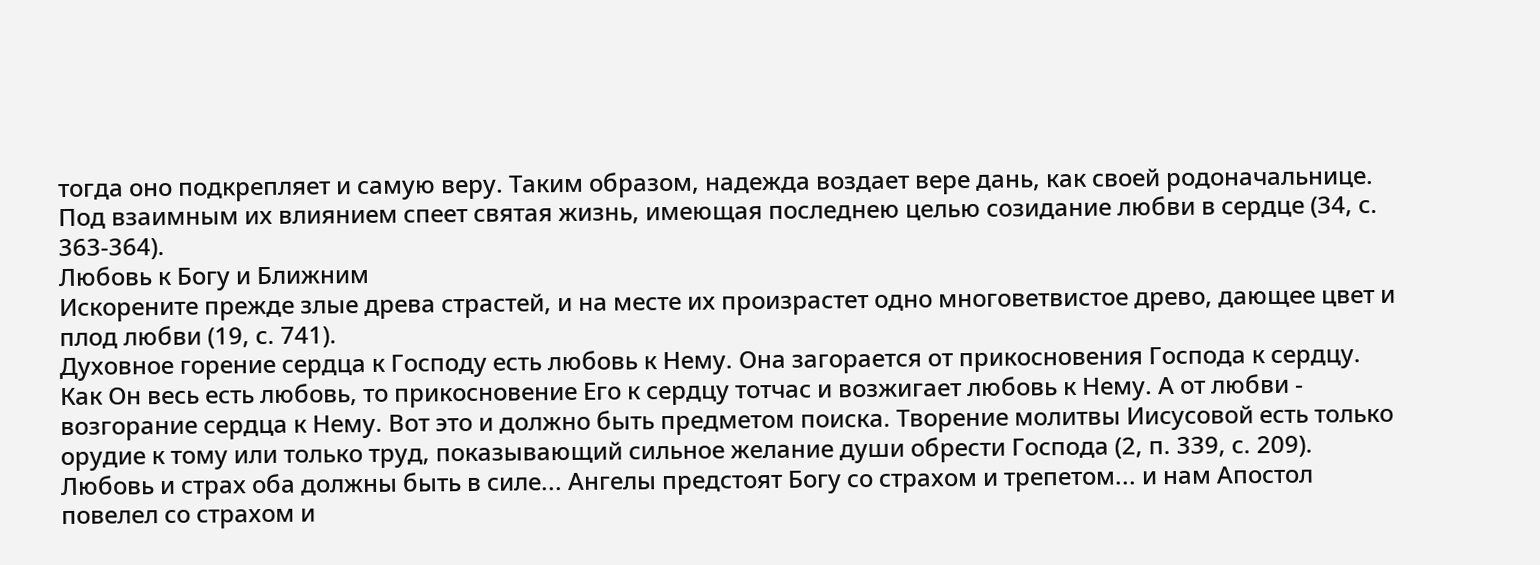тогда оно подкрепляет и самую веру. Таким образом, надежда воздает вере дань, как своей родоначальнице. Под взаимным их влиянием спеет святая жизнь, имеющая последнею целью созидание любви в сердце (34, с. 363-364).
Любовь к Богу и Ближним
Искорените прежде злые древа страстей, и на месте их произрастет одно многоветвистое древо, дающее цвет и плод любви (19, с. 741).
Духовное горение сердца к Господу есть любовь к Нему. Она загорается от прикосновения Господа к сердцу. Как Он весь есть любовь, то прикосновение Его к сердцу тотчас и возжигает любовь к Нему. А от любви - возгорание сердца к Нему. Вот это и должно быть предметом поиска. Творение молитвы Иисусовой есть только орудие к тому или только труд, показывающий сильное желание души обрести Господа (2, п. 339, с. 209).
Любовь и страх оба должны быть в силе... Ангелы предстоят Богу со страхом и трепетом... и нам Апостол повелел со страхом и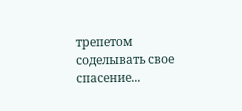трепетом соделывать свое спасение...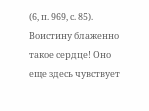(6, п. 969, с. 85).
Воистину блаженно такое сердце! Оно еще здесь чувствует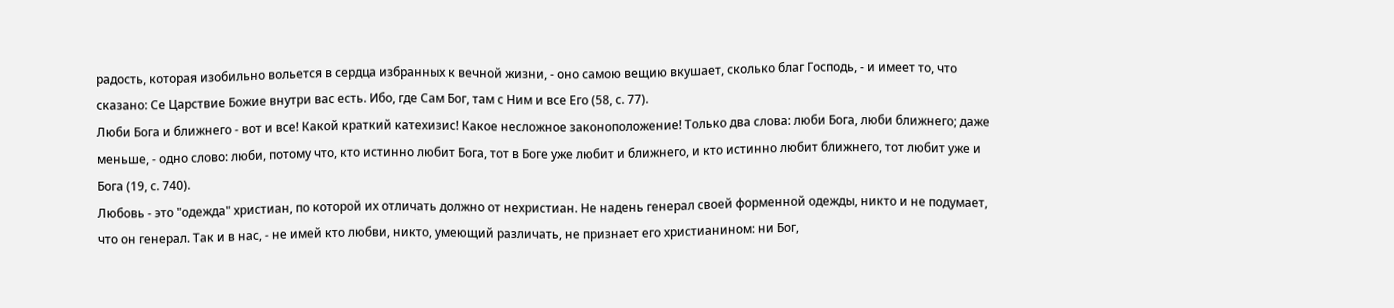радость, которая изобильно вольется в сердца избранных к вечной жизни, - оно самою вещию вкушает, сколько благ Господь, - и имеет то, что сказано: Се Царствие Божие внутри вас есть. Ибо, где Сам Бог, там с Ним и все Его (58, с. 77).
Люби Бога и ближнего - вот и все! Какой краткий катехизис! Какое несложное законоположение! Только два слова: люби Бога, люби ближнего; даже меньше, - одно слово: люби, потому что, кто истинно любит Бога, тот в Боге уже любит и ближнего, и кто истинно любит ближнего, тот любит уже и Бога (19, с. 740).
Любовь - это "одежда" христиан, по которой их отличать должно от нехристиан. Не надень генерал своей форменной одежды, никто и не подумает, что он генерал. Так и в нас, - не имей кто любви, никто, умеющий различать, не признает его христианином: ни Бог,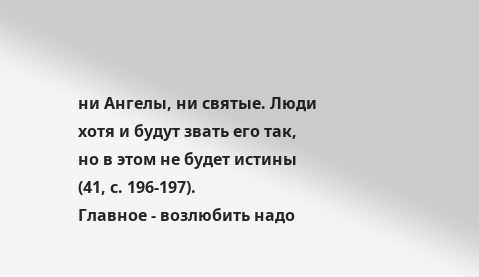ни Ангелы, ни святые. Люди хотя и будут звать его так, но в этом не будет истины (41, с. 196-197).
Главное - возлюбить надо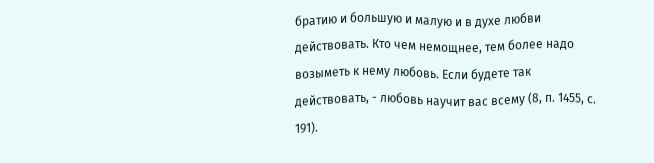братию и большую и малую и в духе любви действовать. Кто чем немощнее, тем более надо возыметь к нему любовь. Если будете так действовать, - любовь научит вас всему (8, п. 1455, с. 191).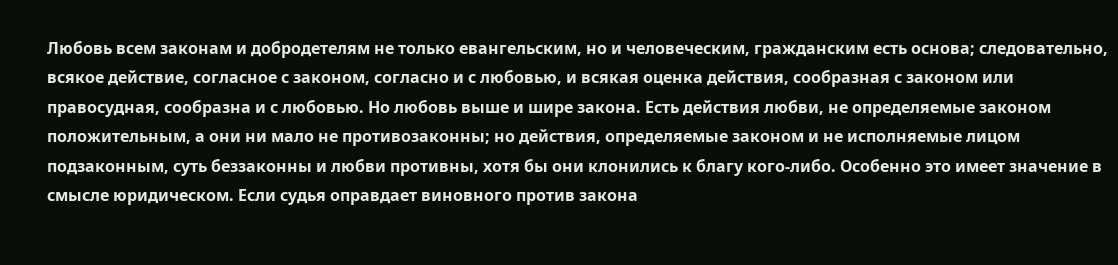Любовь всем законам и добродетелям не только евангельским, но и человеческим, гражданским есть основа; следовательно, всякое действие, согласное с законом, согласно и с любовью, и всякая оценка действия, сообразная с законом или правосудная, сообразна и с любовью. Но любовь выше и шире закона. Есть действия любви, не определяемые законом положительным, а они ни мало не противозаконны; но действия, определяемые законом и не исполняемые лицом подзаконным, суть беззаконны и любви противны, хотя бы они клонились к благу кого-либо. Особенно это имеет значение в смысле юридическом. Если судья оправдает виновного против закона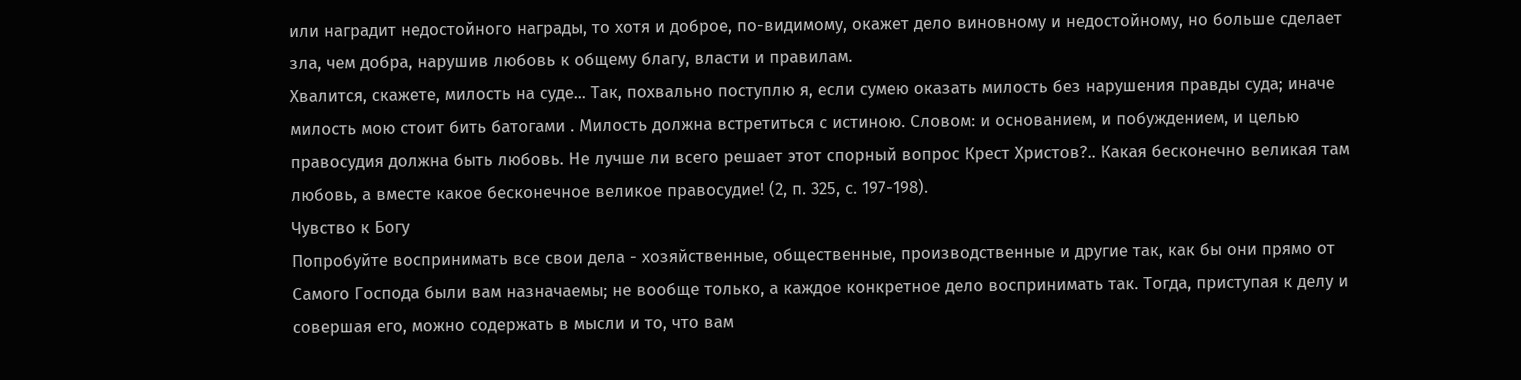или наградит недостойного награды, то хотя и доброе, по-видимому, окажет дело виновному и недостойному, но больше сделает зла, чем добра, нарушив любовь к общему благу, власти и правилам.
Хвалится, скажете, милость на суде... Так, похвально поступлю я, если сумею оказать милость без нарушения правды суда; иначе милость мою стоит бить батогами . Милость должна встретиться с истиною. Словом: и основанием, и побуждением, и целью правосудия должна быть любовь. Не лучше ли всего решает этот спорный вопрос Крест Христов?.. Какая бесконечно великая там любовь, а вместе какое бесконечное великое правосудие! (2, п. 325, с. 197-198).
Чувство к Богу
Попробуйте воспринимать все свои дела - хозяйственные, общественные, производственные и другие так, как бы они прямо от Самого Господа были вам назначаемы; не вообще только, а каждое конкретное дело воспринимать так. Тогда, приступая к делу и совершая его, можно содержать в мысли и то, что вам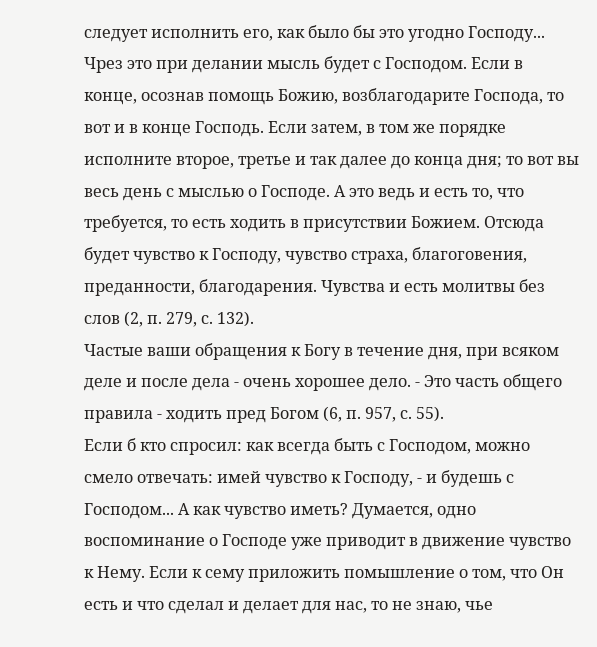следует исполнить его, как было бы это угодно Господу... Чрез это при делании мысль будет с Господом. Если в конце, осознав помощь Божию, возблагодарите Господа, то вот и в конце Господь. Если затем, в том же порядке исполните второе, третье и так далее до конца дня; то вот вы весь день с мыслью о Господе. А это ведь и есть то, что требуется, то есть ходить в присутствии Божием. Отсюда будет чувство к Господу, чувство страха, благоговения, преданности, благодарения. Чувства и есть молитвы без слов (2, п. 279, с. 132).
Частые ваши обращения к Богу в течение дня, при всяком деле и после дела - очень хорошее дело. - Это часть общего правила - ходить пред Богом (6, п. 957, с. 55).
Если б кто спросил: как всегда быть с Господом, можно смело отвечать: имей чувство к Господу, - и будешь с Господом... А как чувство иметь? Думается, одно воспоминание о Господе уже приводит в движение чувство к Нему. Если к сему приложить помышление о том, что Он есть и что сделал и делает для нас, то не знаю, чье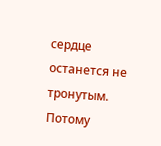сердце останется не тронутым. Потому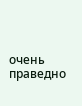очень праведно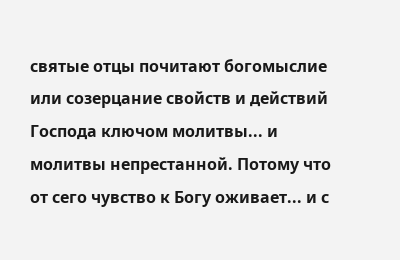святые отцы почитают богомыслие или созерцание свойств и действий Господа ключом молитвы... и молитвы непрестанной. Потому что от сего чувство к Богу оживает... и с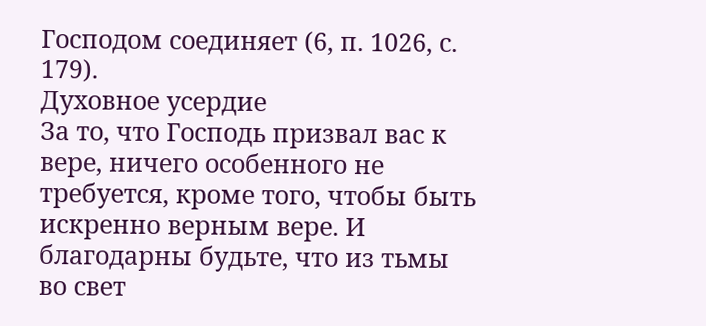Господом соединяет (6, п. 1026, с. 179).
Духовное усердие
За то, что Господь призвал вас к вере, ничего особенного не требуется, кроме того, чтобы быть искренно верным вере. И благодарны будьте, что из тьмы во свет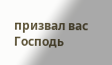призвал вас Господь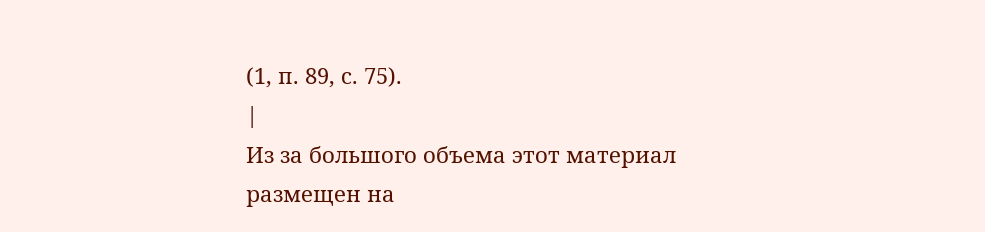(1, п. 89, с. 75).
|
Из за большого объема этот материал размещен на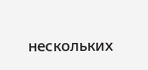нескольких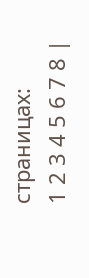страницах:
1 2 3 4 5 6 7 8 |